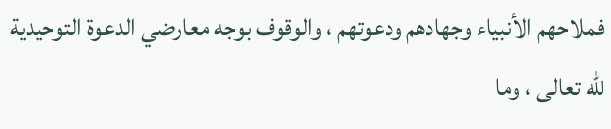فملاحهم الأنبياء وجهادهم ودعوتهم ، والوقوف بوجه معارضي الدعوة التوحيدية للّه تعالى ، وما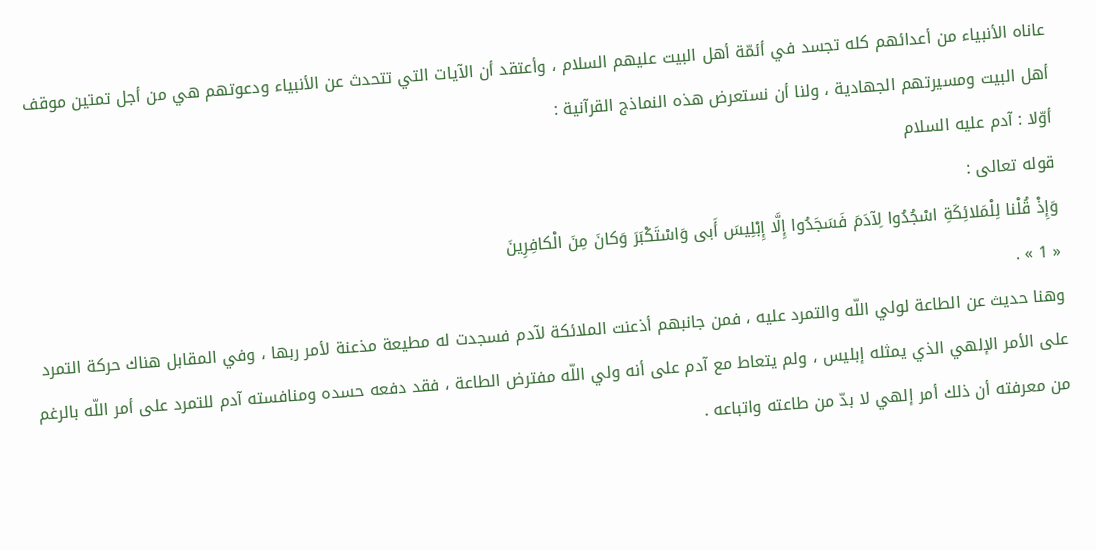عاناه الأنبياء من أعدائهم كله تجسد في أئمّة أهل البيت عليهم السلام ، وأعتقد أن الآيات التي تتحدث عن الأنبياء ودعوتهم هي من أجل تمتين موقف أهل البيت ومسيرتهم الجهادية ، ولنا أن نستعرض هذه النماذج القرآنية :
أوّلا : آدم عليه السلام
قوله تعالى :
وَإِذْ قُلْنا لِلْمَلائِكَةِ اسْجُدُوا لِآدَمَ فَسَجَدُوا إِلَّا إِبْلِيسَ أَبى وَاسْتَكْبَرَ وَكانَ مِنَ الْكافِرِينَ
« 1 » .
وهنا حديث عن الطاعة لولي اللّه والتمرد عليه ، فمن جانبهم أذعنت الملائكة لآدم فسجدت له مطيعة مذعنة لأمر ربها ، وفي المقابل هناك حركة التمرد على الأمر الإلهي الذي يمثله إبليس ، ولم يتعاط مع آدم على أنه ولي اللّه مفترض الطاعة ، فقد دفعه حسده ومنافسته آدم للتمرد على أمر اللّه بالرغم من معرفته أن ذلك أمر إلهي لا بدّ من طاعته واتباعه .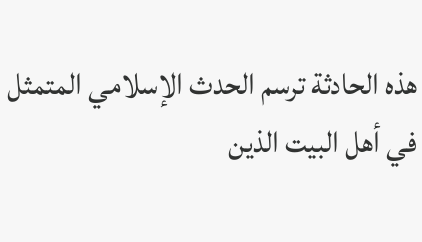هذه الحادثة ترسم الحدث الإسلامي المتمثل في أهل البيت الذين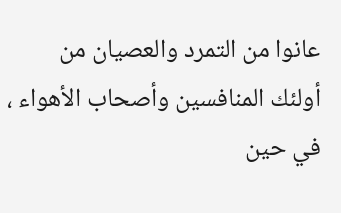عانوا من التمرد والعصيان من أولئك المنافسين وأصحاب الأهواء ، في حين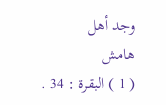وجد أهل
هامش
( 1 ) البقرة : 34 .